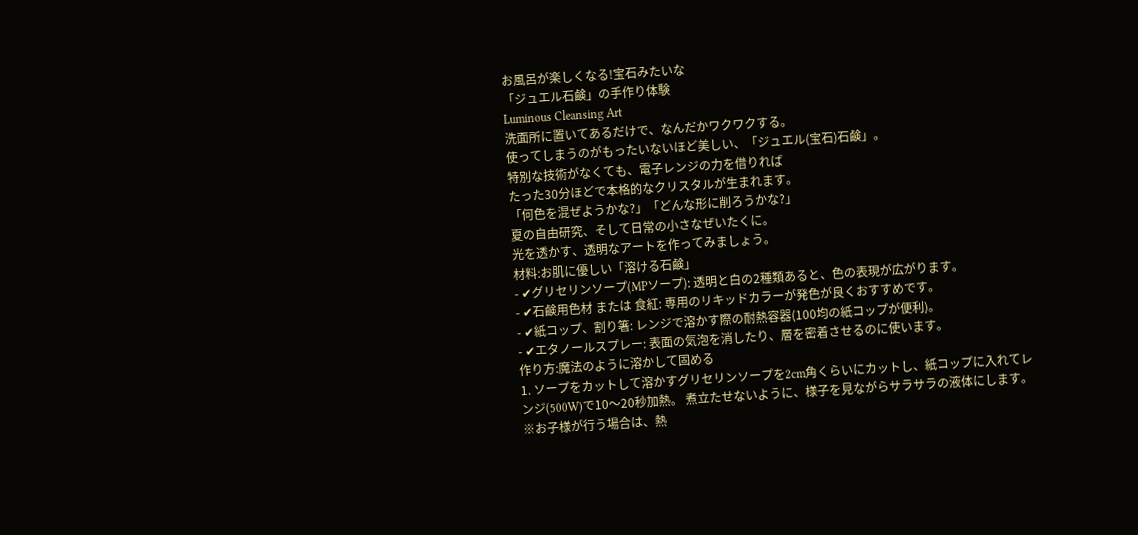お風呂が楽しくなる!宝石みたいな
「ジュエル石鹸」の手作り体験
Luminous Cleansing Art
洗面所に置いてあるだけで、なんだかワクワクする。
使ってしまうのがもったいないほど美しい、「ジュエル(宝石)石鹸」。
特別な技術がなくても、電子レンジの力を借りれば
たった30分ほどで本格的なクリスタルが生まれます。
「何色を混ぜようかな?」「どんな形に削ろうかな?」
夏の自由研究、そして日常の小さなぜいたくに。
光を透かす、透明なアートを作ってみましょう。
材料:お肌に優しい「溶ける石鹸」
- ✔グリセリンソープ(MPソープ): 透明と白の2種類あると、色の表現が広がります。
- ✔石鹸用色材 または 食紅: 専用のリキッドカラーが発色が良くおすすめです。
- ✔紙コップ、割り箸: レンジで溶かす際の耐熱容器(100均の紙コップが便利)。
- ✔エタノールスプレー: 表面の気泡を消したり、層を密着させるのに使います。
作り方:魔法のように溶かして固める
1. ソープをカットして溶かすグリセリンソープを2cm角くらいにカットし、紙コップに入れてレンジ(500W)で10〜20秒加熱。 煮立たせないように、様子を見ながらサラサラの液体にします。 ※お子様が行う場合は、熱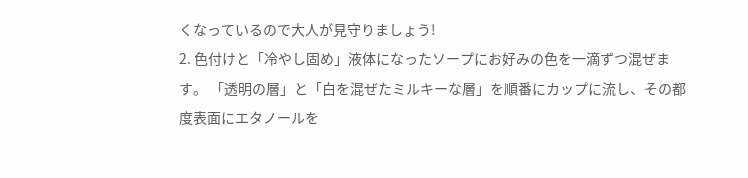くなっているので大人が見守りましょう!
2. 色付けと「冷やし固め」液体になったソープにお好みの色を一滴ずつ混ぜます。 「透明の層」と「白を混ぜたミルキーな層」を順番にカップに流し、その都度表面にエタノールを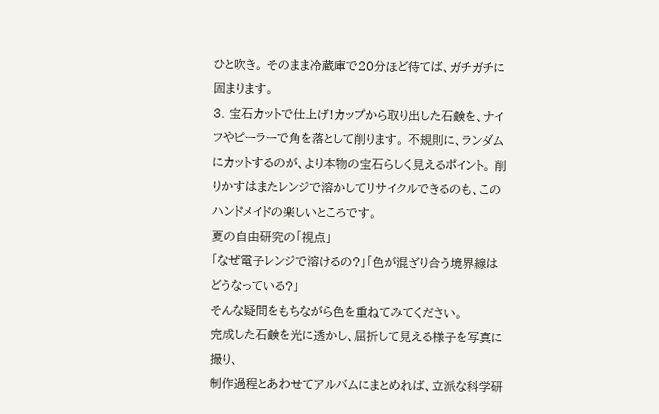ひと吹き。 そのまま冷蔵庫で20分ほど待てば、ガチガチに固まります。
3. 宝石カットで仕上げ!カップから取り出した石鹸を、ナイフやピーラーで角を落として削ります。 不規則に、ランダムにカットするのが、より本物の宝石らしく見えるポイント。 削りかすはまたレンジで溶かしてリサイクルできるのも、このハンドメイドの楽しいところです。
夏の自由研究の「視点」
「なぜ電子レンジで溶けるの?」「色が混ざり合う境界線はどうなっている?」
そんな疑問をもちながら色を重ねてみてください。
完成した石鹸を光に透かし、屈折して見える様子を写真に撮り、
制作過程とあわせてアルバムにまとめれば、立派な科学研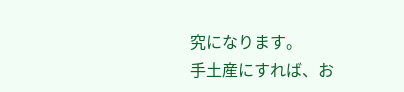究になります。
手土産にすれば、お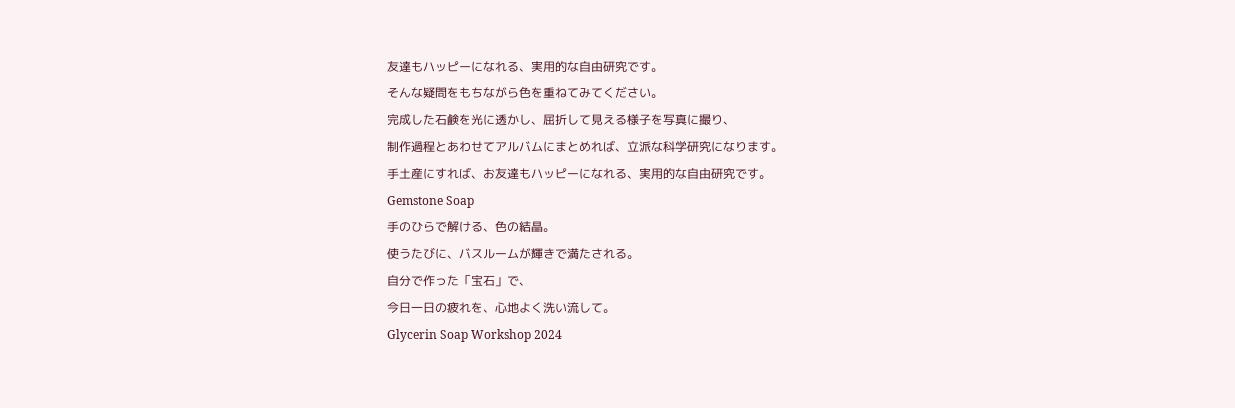友達もハッピーになれる、実用的な自由研究です。
そんな疑問をもちながら色を重ねてみてください。
完成した石鹸を光に透かし、屈折して見える様子を写真に撮り、
制作過程とあわせてアルバムにまとめれば、立派な科学研究になります。
手土産にすれば、お友達もハッピーになれる、実用的な自由研究です。
Gemstone Soap
手のひらで解ける、色の結晶。
使うたびに、バスルームが輝きで満たされる。
自分で作った「宝石」で、
今日一日の疲れを、心地よく洗い流して。
Glycerin Soap Workshop 2024